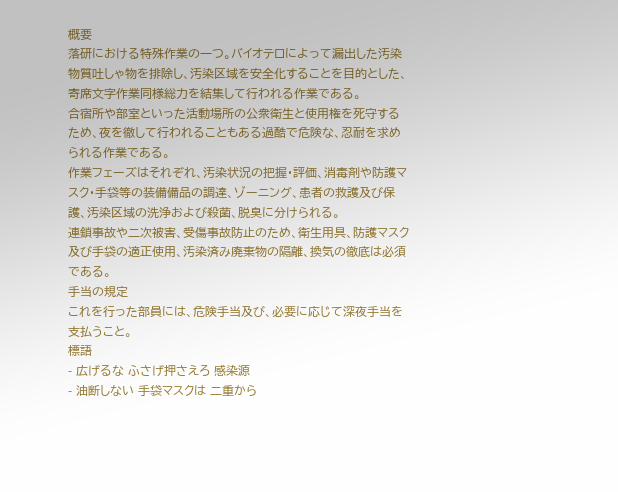概要
落研における特殊作業の一つ。バイオテロによって漏出した汚染物質吐しゃ物を排除し、汚染区域を安全化することを目的とした、寄席文字作業同様総力を結集して行われる作業である。
合宿所や部室といった活動場所の公衆衛生と使用権を死守するため、夜を徹して行われることもある過酷で危険な、忍耐を求められる作業である。
作業フェーズはそれぞれ、汚染状況の把握・評価、消毒剤や防護マスク・手袋等の装備備品の調達、ゾーニング、患者の救護及び保護、汚染区域の洗浄および殺菌、脱臭に分けられる。
連鎖事故や二次被害、受傷事故防止のため、衛生用具、防護マスク及び手袋の適正使用、汚染済み廃棄物の隔離、換気の徹底は必須である。
手当の規定
これを行った部員には、危険手当及び、必要に応じて深夜手当を支払うこと。
標語
- 広げるな ふさげ押さえろ 感染源
- 油断しない 手袋マスクは 二重から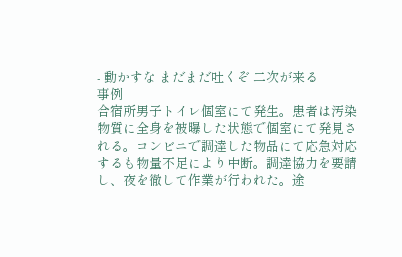- 動かすな まだまだ吐くぞ 二次が来る
事例
合宿所男子トイレ個室にて発生。患者は汚染物質に全身を被曝した状態で個室にて発見される。コンビニで調達した物品にて応急対応するも物量不足により中断。調達協力を要請し、夜を徹して作業が行われた。途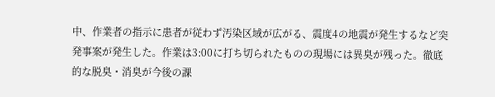中、作業者の指示に患者が従わず汚染区域が広がる、震度4の地震が発生するなど突発事案が発生した。作業は3:00に打ち切られたものの現場には異臭が残った。徹底的な脱臭・消臭が今後の課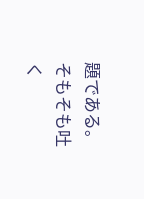題である。
そもそも吐く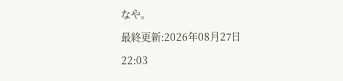なや。
最終更新:2026年08月27日 22:03